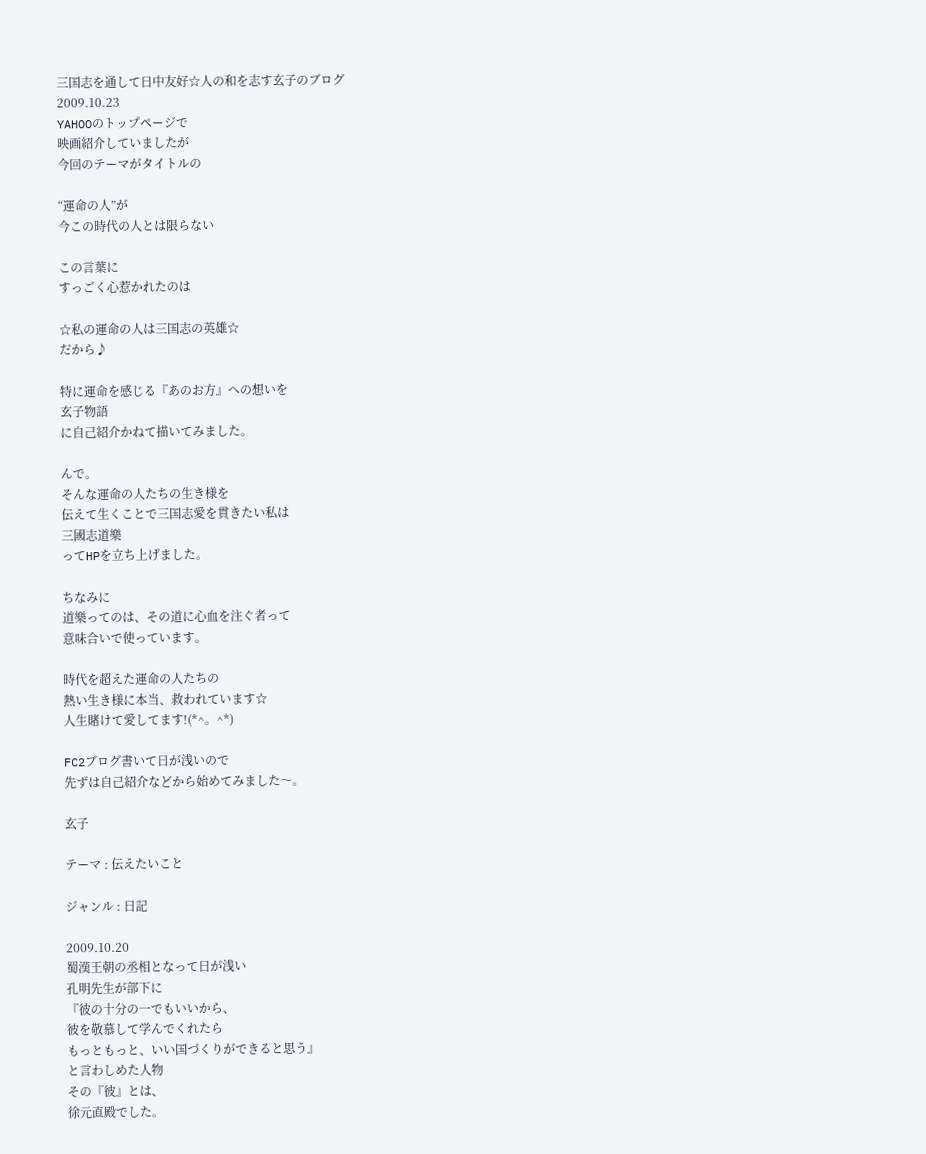三国志を通して日中友好☆人の和を志す玄子のブログ
2009.10.23
YAHOOのトップページで
映画紹介していましたが
今回のテーマがタイトルの

“運命の人”が
今この時代の人とは限らない

この言葉に
すっごく心惹かれたのは

☆私の運命の人は三国志の英雄☆
だから♪

特に運命を感じる『あのお方』への想いを
玄子物語
に自己紹介かねて描いてみました。

んで。
そんな運命の人たちの生き様を
伝えて生くことで三国志愛を貫きたい私は
三國志道樂
ってHPを立ち上げました。

ちなみに
道樂ってのは、その道に心血を注ぐ者って
意味合いで使っています。

時代を超えた運命の人たちの
熱い生き様に本当、救われています☆
人生賭けて愛してます!(*^。^*)

FC2ブログ書いて日が浅いので
先ずは自己紹介などから始めてみました〜。

玄子

テーマ : 伝えたいこと

ジャンル : 日記

2009.10.20
蜀漢王朝の丞相となって日が浅い
孔明先生が部下に
『彼の十分の一でもいいから、
彼を敬慕して学んでくれたら
もっともっと、いい国づくりができると思う』
と言わしめた人物
その『彼』とは、
徐元直殿でした。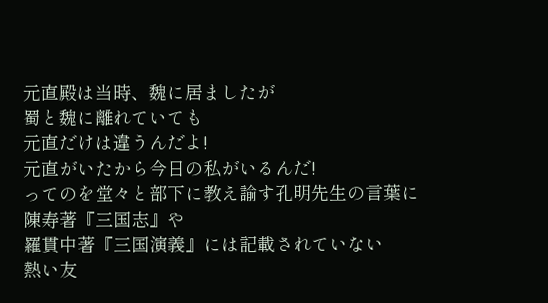元直殿は当時、魏に居ましたが
蜀と魏に離れていても
元直だけは違うんだよ!
元直がいたから今日の私がいるんだ!
ってのを堂々と部下に教え諭す孔明先生の言葉に
陳寿著『三国志』や
羅貫中著『三国演義』には記載されていない
熱い友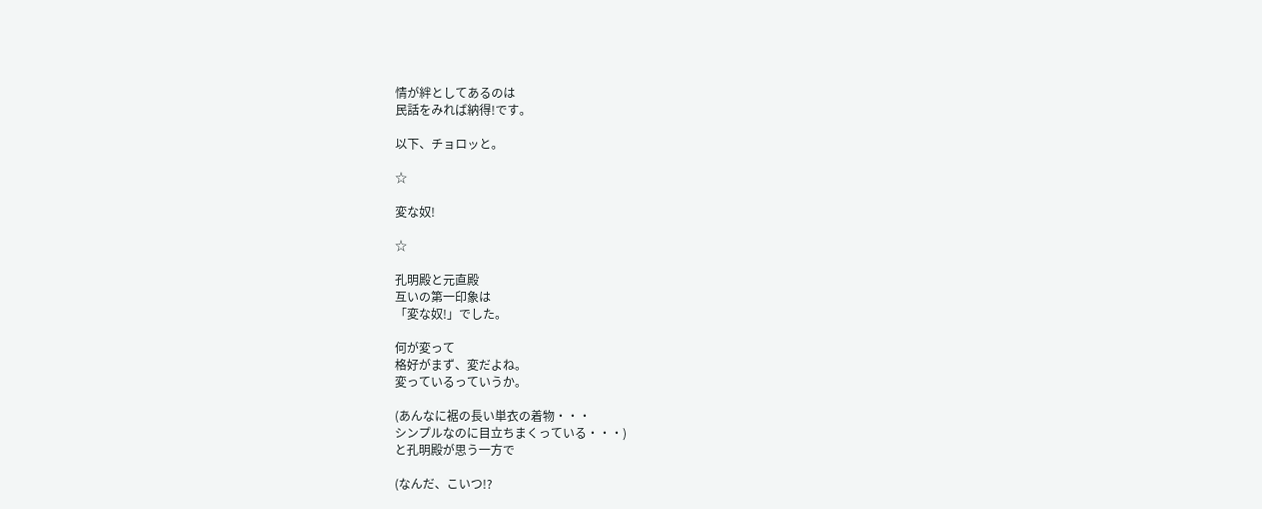情が絆としてあるのは
民話をみれば納得!です。

以下、チョロッと。

☆

変な奴!

☆

孔明殿と元直殿
互いの第一印象は
「変な奴!」でした。

何が変って
格好がまず、変だよね。
変っているっていうか。

(あんなに裾の長い単衣の着物・・・
シンプルなのに目立ちまくっている・・・)
と孔明殿が思う一方で

(なんだ、こいつ!?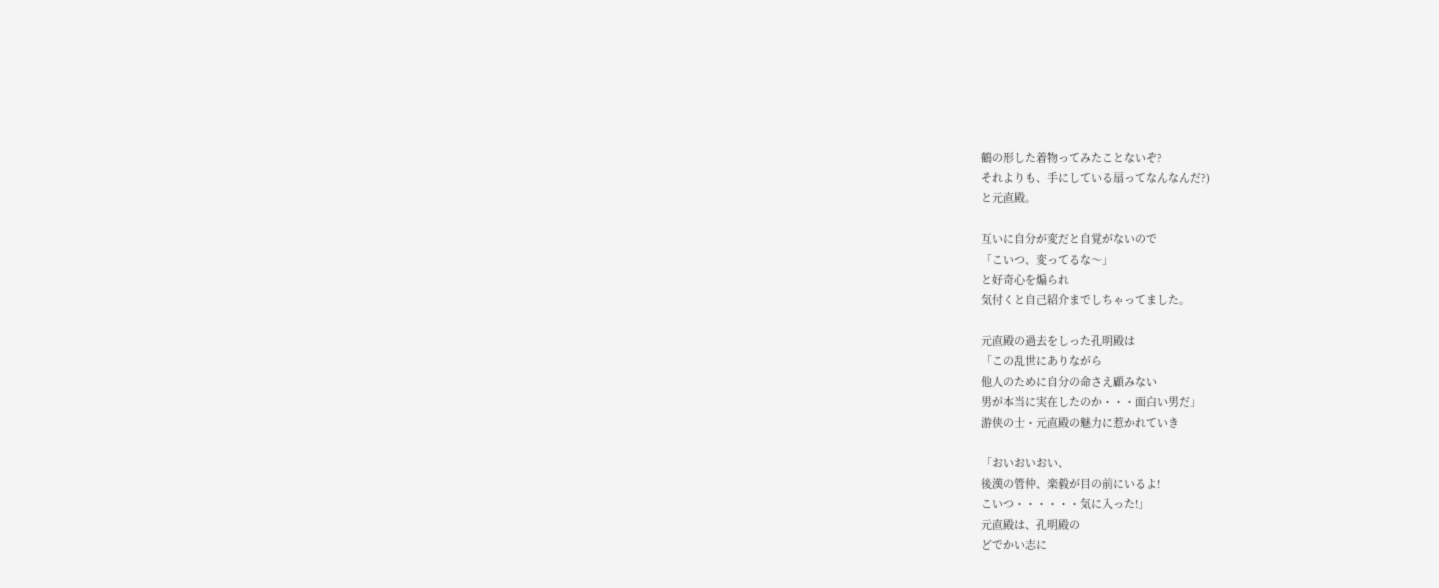鶴の形した着物ってみたことないぞ?
それよりも、手にしている扇ってなんなんだ?)
と元直殿。

互いに自分が変だと自覚がないので
「こいつ、変ってるな〜」
と好奇心を煽られ
気付くと自己紹介までしちゃってました。

元直殿の過去をしった孔明殿は
「この乱世にありながら
他人のために自分の命さえ顧みない
男が本当に実在したのか・・・面白い男だ」
游侠の士・元直殿の魅力に惹かれていき

「おいおいおい、
後漢の管仲、楽毅が目の前にいるよ!
こいつ・・・・・・気に入った!」
元直殿は、孔明殿の
どでかい志に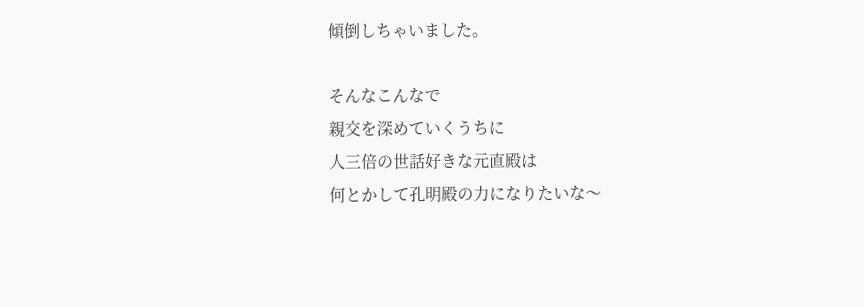傾倒しちゃいました。

そんなこんなで
親交を深めていくうちに
人三倍の世話好きな元直殿は
何とかして孔明殿の力になりたいな〜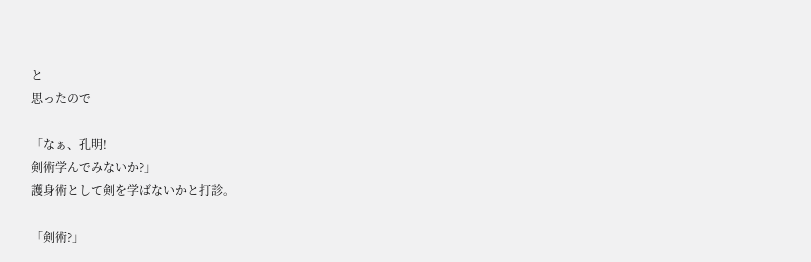と
思ったので

「なぁ、孔明!
剣術学んでみないか?」
護身術として剣を学ばないかと打診。

「剣術?」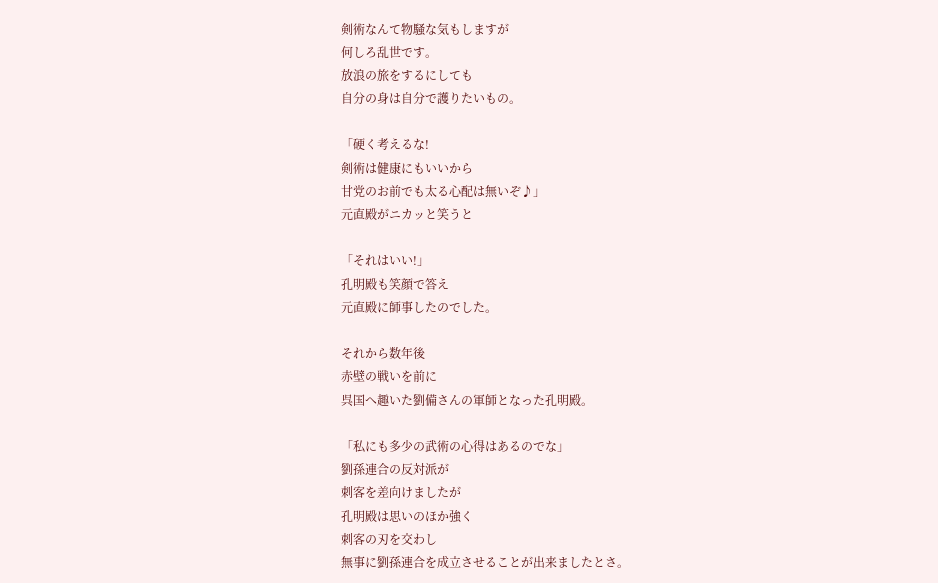剣術なんて物騒な気もしますが
何しろ乱世です。
放浪の旅をするにしても
自分の身は自分で護りたいもの。

「硬く考えるな!
剣術は健康にもいいから
甘党のお前でも太る心配は無いぞ♪」
元直殿がニカッと笑うと

「それはいい!」
孔明殿も笑顔で答え
元直殿に師事したのでした。

それから数年後
赤壁の戦いを前に
呉国へ趣いた劉備さんの軍師となった孔明殿。

「私にも多少の武術の心得はあるのでな」
劉孫連合の反対派が
刺客を差向けましたが
孔明殿は思いのほか強く
刺客の刃を交わし
無事に劉孫連合を成立させることが出来ましたとさ。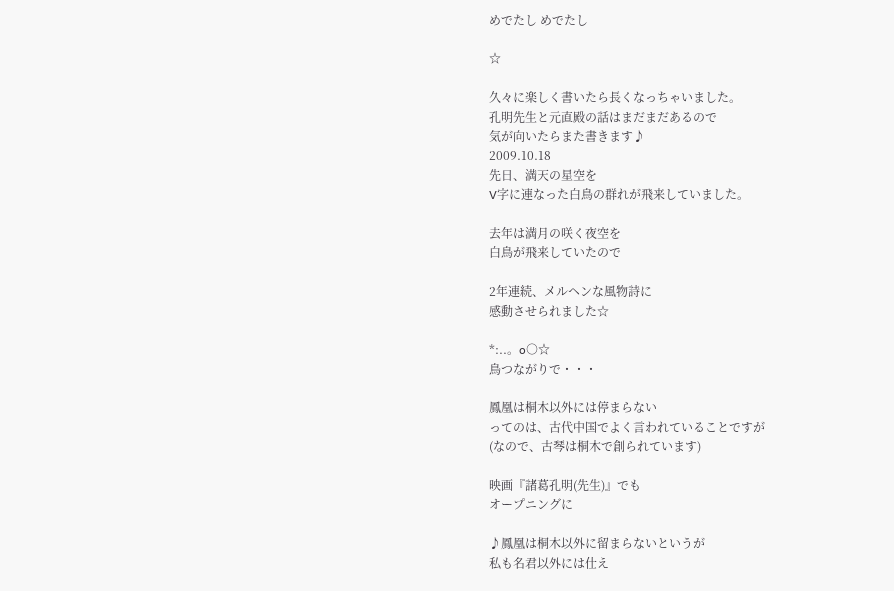めでたし めでたし

☆

久々に楽しく書いたら長くなっちゃいました。
孔明先生と元直殿の話はまだまだあるので
気が向いたらまた書きます♪
2009.10.18
先日、満天の星空を
V字に連なった白鳥の群れが飛来していました。

去年は満月の咲く夜空を
白鳥が飛来していたので

2年連続、メルヘンな風物詩に
感動させられました☆

*:..。o○☆
鳥つながりで・・・

鳳凰は桐木以外には停まらない
ってのは、古代中国でよく言われていることですが
(なので、古琴は桐木で創られています)

映画『諸葛孔明(先生)』でも
オープニングに

♪鳳凰は桐木以外に留まらないというが
私も名君以外には仕え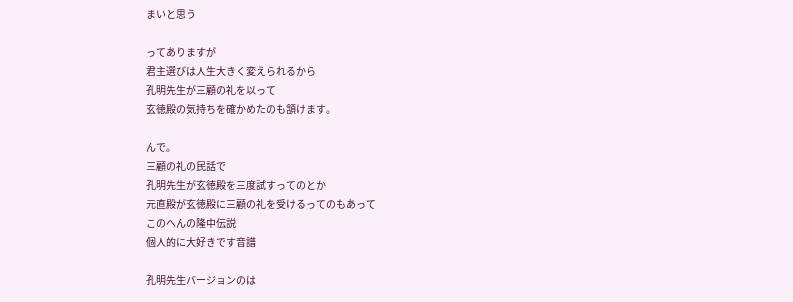まいと思う

ってありますが
君主選びは人生大きく変えられるから
孔明先生が三顧の礼を以って
玄徳殿の気持ちを確かめたのも頷けます。

んで。
三顧の礼の民話で
孔明先生が玄徳殿を三度試すってのとか
元直殿が玄徳殿に三顧の礼を受けるってのもあって
このへんの隆中伝説
個人的に大好きです音譜

孔明先生バージョンのは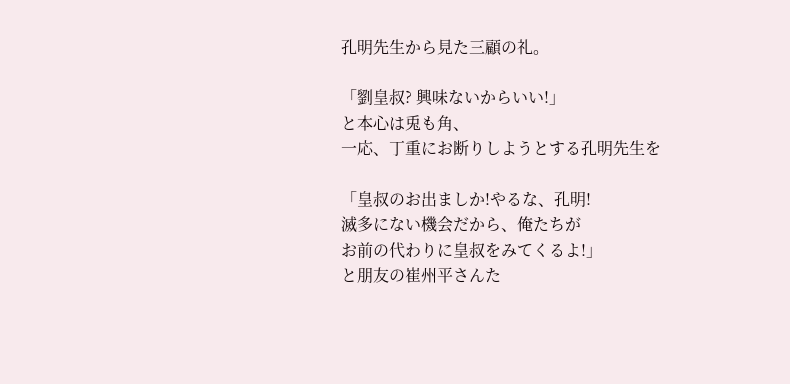孔明先生から見た三顧の礼。

「劉皇叔? 興味ないからいい!」
と本心は兎も角、
一応、丁重にお断りしようとする孔明先生を

「皇叔のお出ましか!やるな、孔明!
滅多にない機会だから、俺たちが
お前の代わりに皇叔をみてくるよ!」
と朋友の崔州平さんた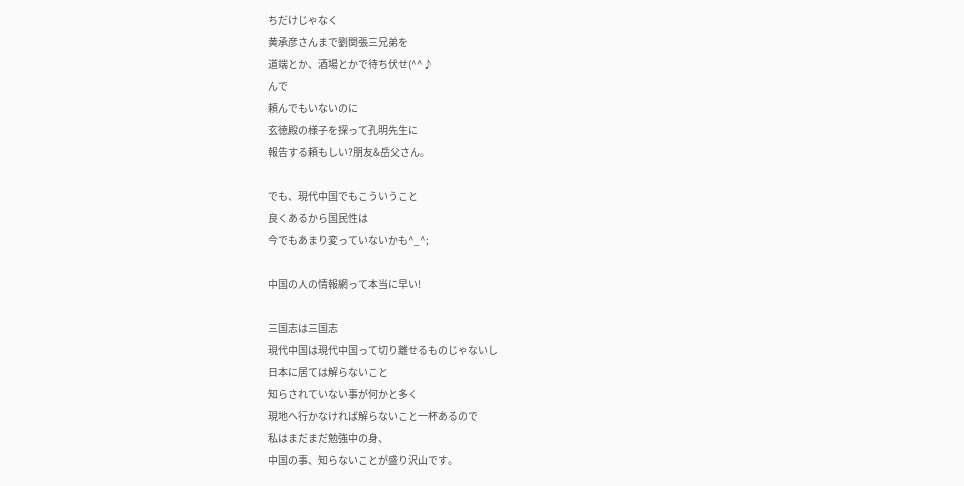ちだけじゃなく
黄承彦さんまで劉関張三兄弟を
道端とか、酒場とかで待ち伏せ(^^♪
んで
頼んでもいないのに
玄徳殿の様子を探って孔明先生に
報告する頼もしい?朋友&岳父さん。

でも、現代中国でもこういうこと
良くあるから国民性は
今でもあまり変っていないかも^_^;

中国の人の情報網って本当に早い!

三国志は三国志
現代中国は現代中国って切り離せるものじゃないし
日本に居ては解らないこと
知らされていない事が何かと多く
現地へ行かなければ解らないこと一杯あるので
私はまだまだ勉強中の身、
中国の事、知らないことが盛り沢山です。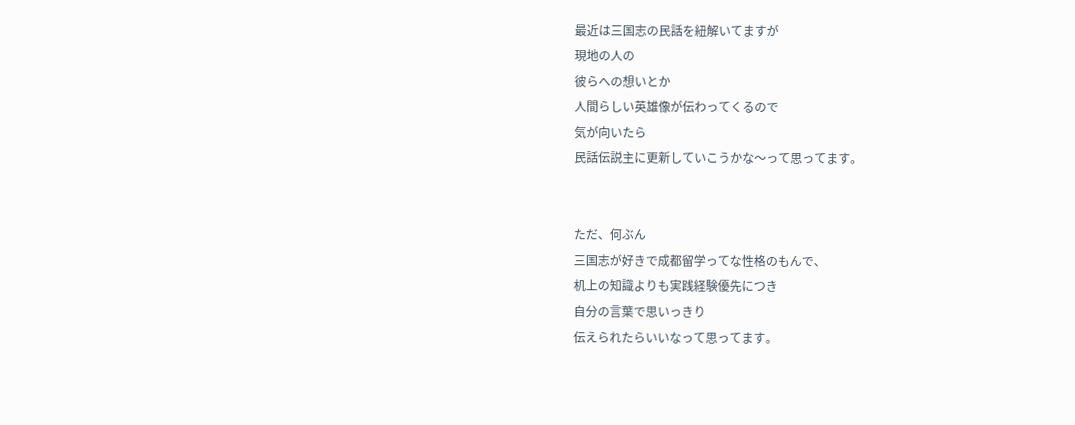最近は三国志の民話を紐解いてますが
現地の人の
彼らへの想いとか
人間らしい英雄像が伝わってくるので
気が向いたら
民話伝説主に更新していこうかな〜って思ってます。


ただ、何ぶん
三国志が好きで成都留学ってな性格のもんで、
机上の知識よりも実践経験優先につき
自分の言葉で思いっきり
伝えられたらいいなって思ってます。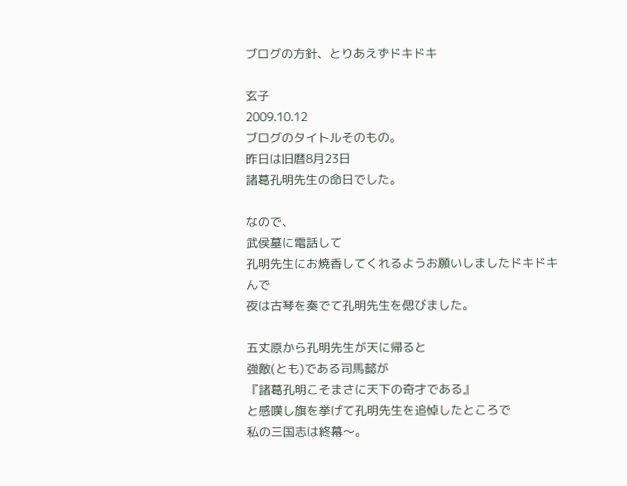ブログの方針、とりあえずドキドキ

玄子
2009.10.12
ブログのタイトルそのもの。
昨日は旧暦8月23日
諸葛孔明先生の命日でした。

なので、
武侯墓に電話して
孔明先生にお焼香してくれるようお願いしましたドキドキ
んで
夜は古琴を奏でて孔明先生を偲びました。

五丈原から孔明先生が天に帰ると
強敵(とも)である司馬懿が
『諸葛孔明こそまさに天下の奇才である』
と感嘆し旗を挙げて孔明先生を追悼したところで
私の三国志は終幕〜。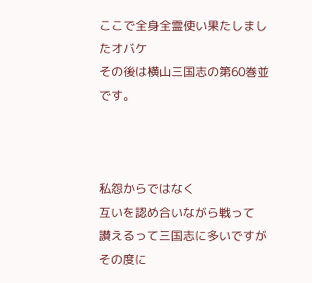ここで全身全霊使い果たしましたオバケ
その後は横山三国志の第60巻並です。



私怨からではなく
互いを認め合いながら戦って
讃えるって三国志に多いですが
その度に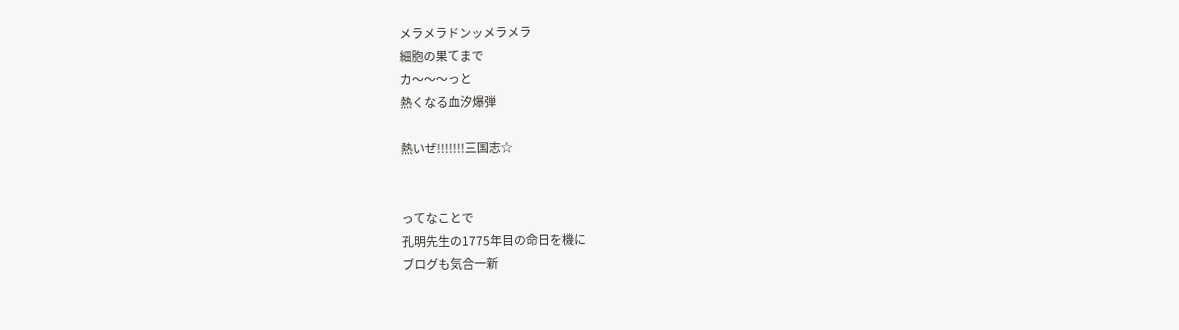メラメラドンッメラメラ
細胞の果てまで
カ〜〜〜っと
熱くなる血汐爆弾

熱いぜ!!!!!!!三国志☆


ってなことで
孔明先生の1775年目の命日を機に
ブログも気合一新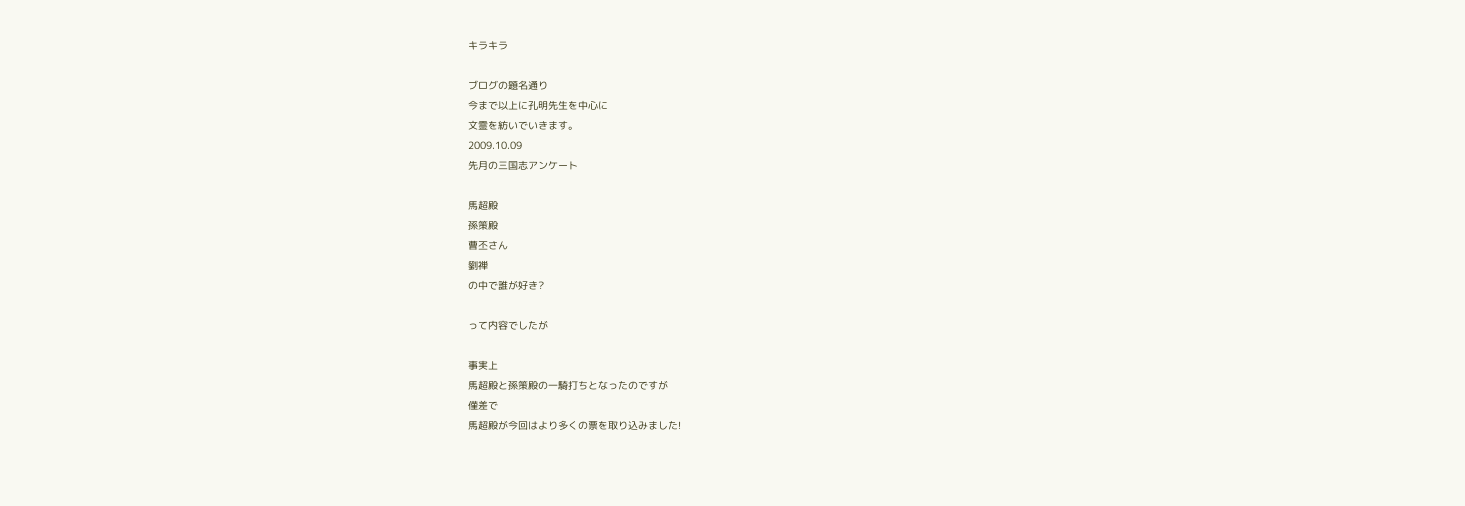キラキラ

ブログの題名通り
今まで以上に孔明先生を中心に
文霊を紡いでいきます。
2009.10.09
先月の三国志アンケート

馬超殿
孫策殿
曹丕さん
劉禅
の中で誰が好き?

って内容でしたが

事実上
馬超殿と孫策殿の一騎打ちとなったのですが
僅差で
馬超殿が今回はより多くの票を取り込みました!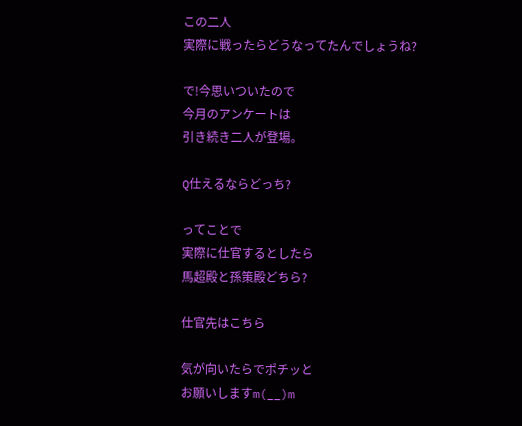この二人
実際に戦ったらどうなってたんでしょうね?

で!今思いついたので
今月のアンケートは
引き続き二人が登場。

Q仕えるならどっち?

ってことで
実際に仕官するとしたら
馬超殿と孫策殿どちら?

仕官先はこちら

気が向いたらでポチッと
お願いしますm(__)m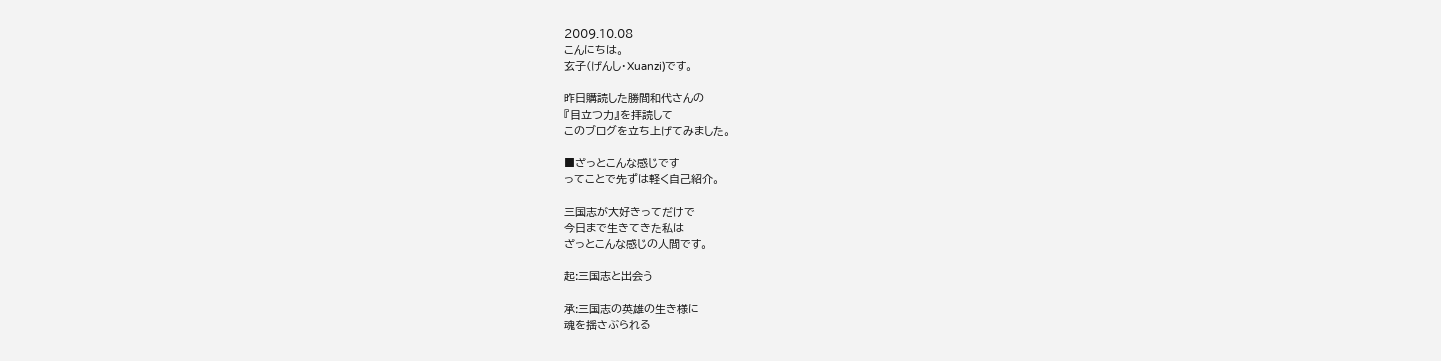2009.10.08
こんにちは。
玄子(げんし・Xuanzi)です。

昨日購読した勝間和代さんの
『目立つ力』を拝読して
このブログを立ち上げてみました。

■ざっとこんな感じです
ってことで先ずは軽く自己紹介。

三国志が大好きってだけで
今日まで生きてきた私は
ざっとこんな感じの人間です。

起:三国志と出会う

承:三国志の英雄の生き様に
魂を揺さぶられる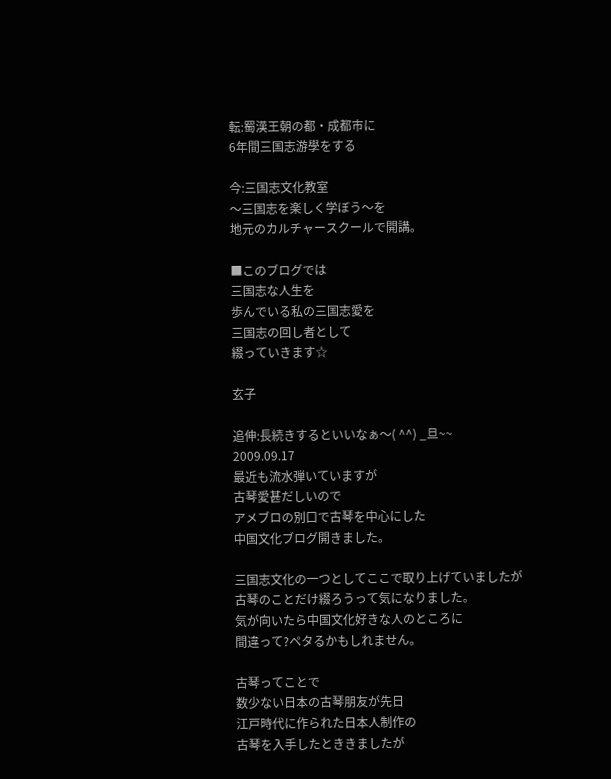転:蜀漢王朝の都・成都市に
6年間三国志游學をする

今:三国志文化教室
〜三国志を楽しく学ぼう〜を
地元のカルチャースクールで開講。

■このブログでは
三国志な人生を
歩んでいる私の三国志愛を
三国志の回し者として
綴っていきます☆

玄子

追伸:長続きするといいなぁ〜( ^^) _旦~~
2009.09.17
最近も流水弾いていますが
古琴愛甚だしいので
アメブロの別口で古琴を中心にした
中国文化ブログ開きました。

三国志文化の一つとしてここで取り上げていましたが
古琴のことだけ綴ろうって気になりました。
気が向いたら中国文化好きな人のところに
間違って?ペタるかもしれません。

古琴ってことで
数少ない日本の古琴朋友が先日
江戸時代に作られた日本人制作の
古琴を入手したとききましたが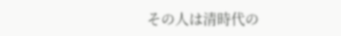その人は清時代の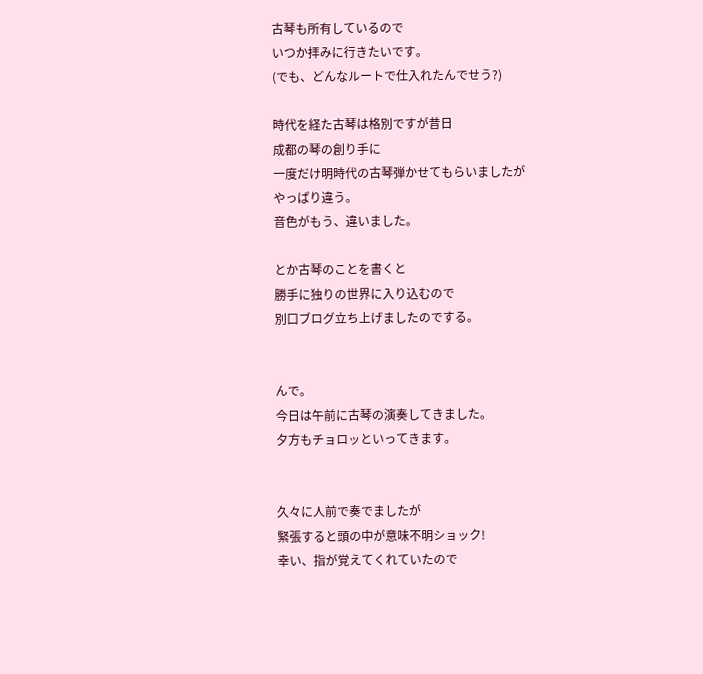古琴も所有しているので
いつか拝みに行きたいです。
(でも、どんなルートで仕入れたんでせう?)

時代を経た古琴は格別ですが昔日
成都の琴の創り手に
一度だけ明時代の古琴弾かせてもらいましたが
やっぱり違う。
音色がもう、違いました。

とか古琴のことを書くと
勝手に独りの世界に入り込むので
別口ブログ立ち上げましたのでする。


んで。
今日は午前に古琴の演奏してきました。
夕方もチョロッといってきます。


久々に人前で奏でましたが
緊張すると頭の中が意味不明ショック!
幸い、指が覚えてくれていたので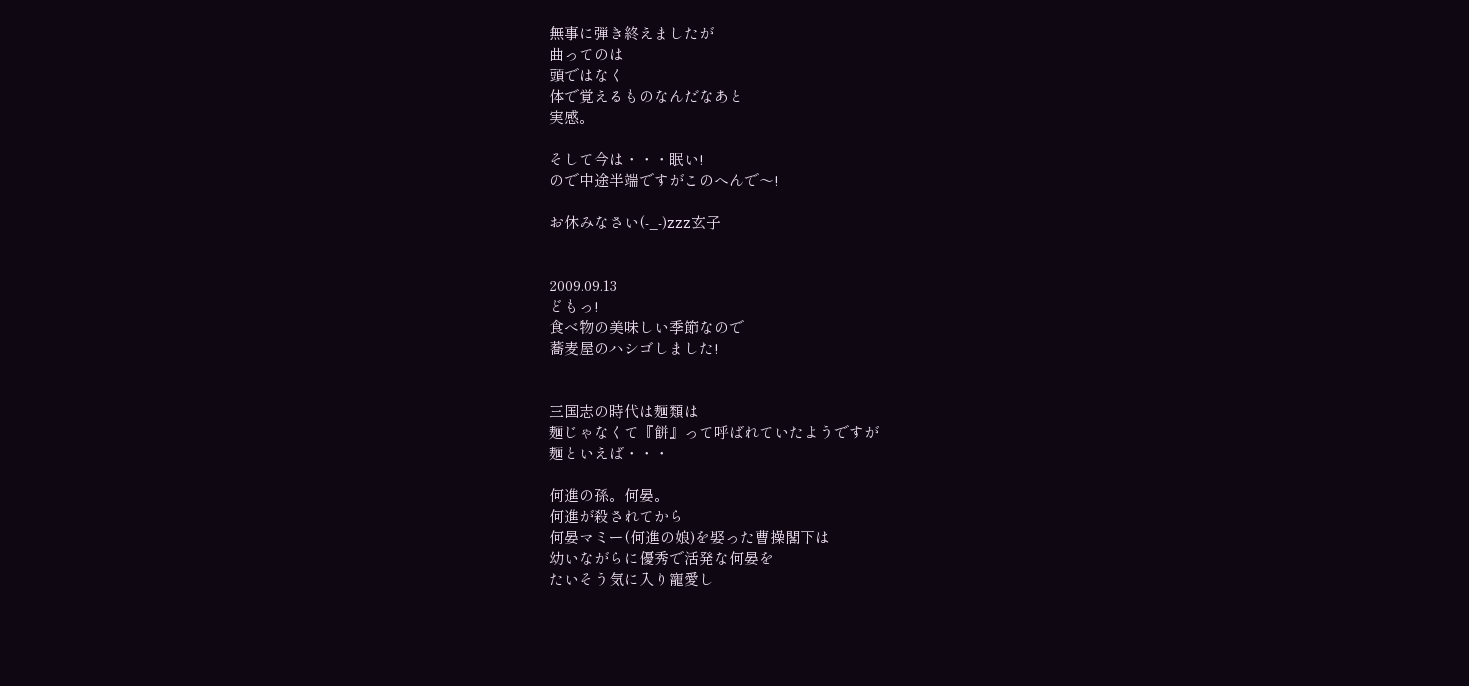無事に弾き終えましたが
曲ってのは
頭ではなく
体で覚えるものなんだなあと
実感。

そして今は・・・眠い!
ので中途半端ですがこのへんで〜!

お休みなさい(-_-)zzz玄子


2009.09.13
どもっ!
食べ物の美味しい季節なので
蕎麦屋のハシゴしました!


三国志の時代は麺類は
麺じゃなくて『餅』って呼ばれていたようですが
麺といえば・・・

何進の孫。何晏。
何進が殺されてから
何晏マミー(何進の娘)を娶った曹操閣下は
幼いながらに優秀で活発な何晏を
たいそう気に入り寵愛し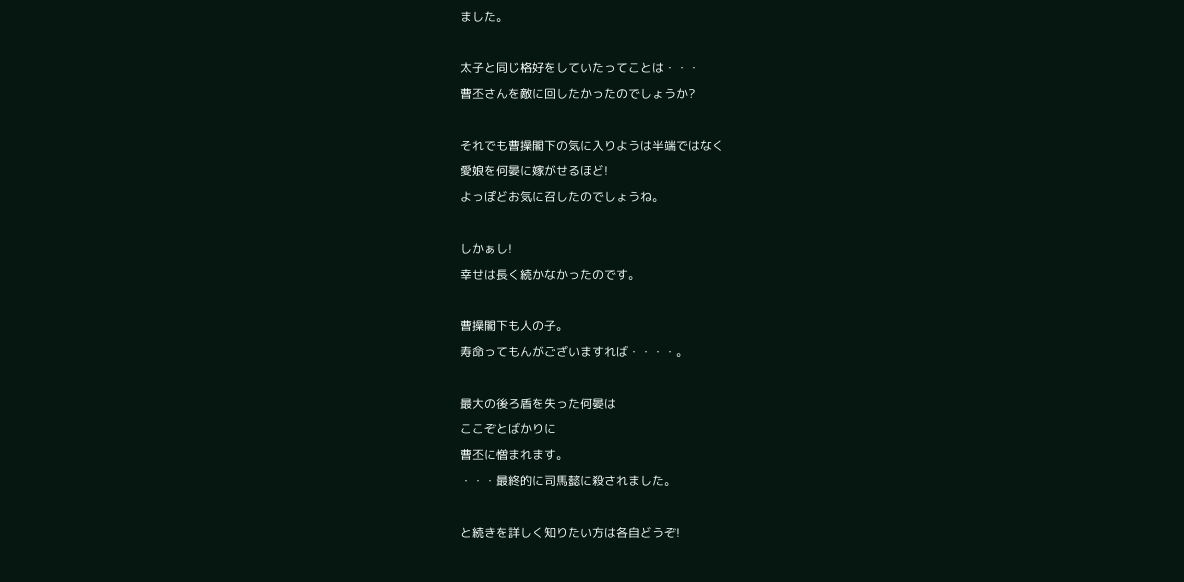ました。

太子と同じ格好をしていたってことは・・・
曹丕さんを敵に回したかったのでしょうか?

それでも曹操閣下の気に入りようは半端ではなく
愛娘を何晏に嫁がせるほど!
よっぽどお気に召したのでしょうね。

しかぁし!
幸せは長く続かなかったのです。

曹操閣下も人の子。
寿命ってもんがございますれば・・・・。

最大の後ろ盾を失った何晏は
ここぞとばかりに
曹丕に憎まれます。
・・・最終的に司馬懿に殺されました。

と続きを詳しく知りたい方は各自どうぞ!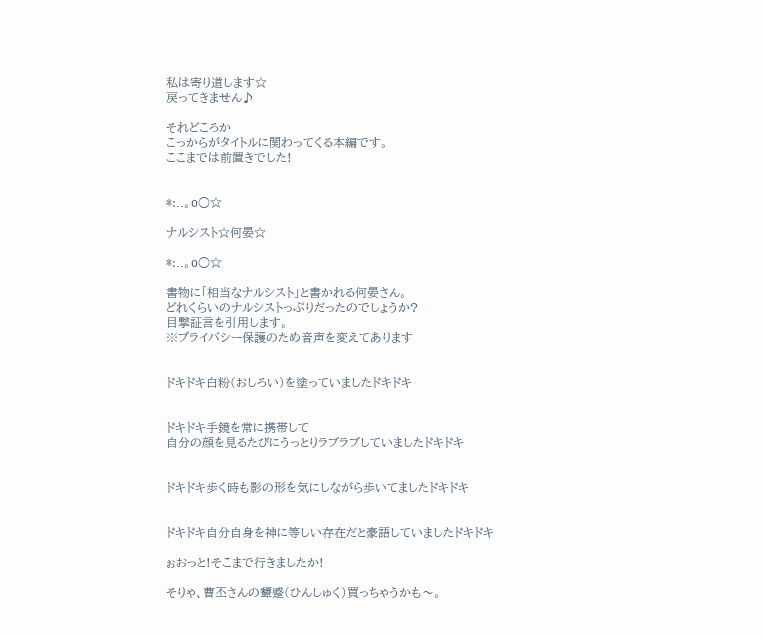私は寄り道します☆
戻ってきません♪

それどころか
こっからがタイトルに関わってくる本編です。
ここまでは前置きでした!


*:..。o○☆

ナルシスト☆何晏☆

*:..。o○☆

書物に「相当なナルシスト」と書かれる何晏さん。
どれくらいのナルシストっぷりだったのでしょうか?
目撃証言を引用します。
※プライバシー保護のため音声を変えてあります


ドキドキ白粉(おしろい)を塗っていましたドキドキ


ドキドキ手鏡を常に携帯して
自分の顔を見るたびにうっとりラブラブしていましたドキドキ


ドキドキ歩く時も影の形を気にしながら歩いてましたドキドキ


ドキドキ自分自身を神に等しい存在だと豪語していましたドキドキ

ぉおっと!そこまで行きましたか!

そりゃ、曹丕さんの顰蹙(ひんしゅく)買っちゃうかも〜。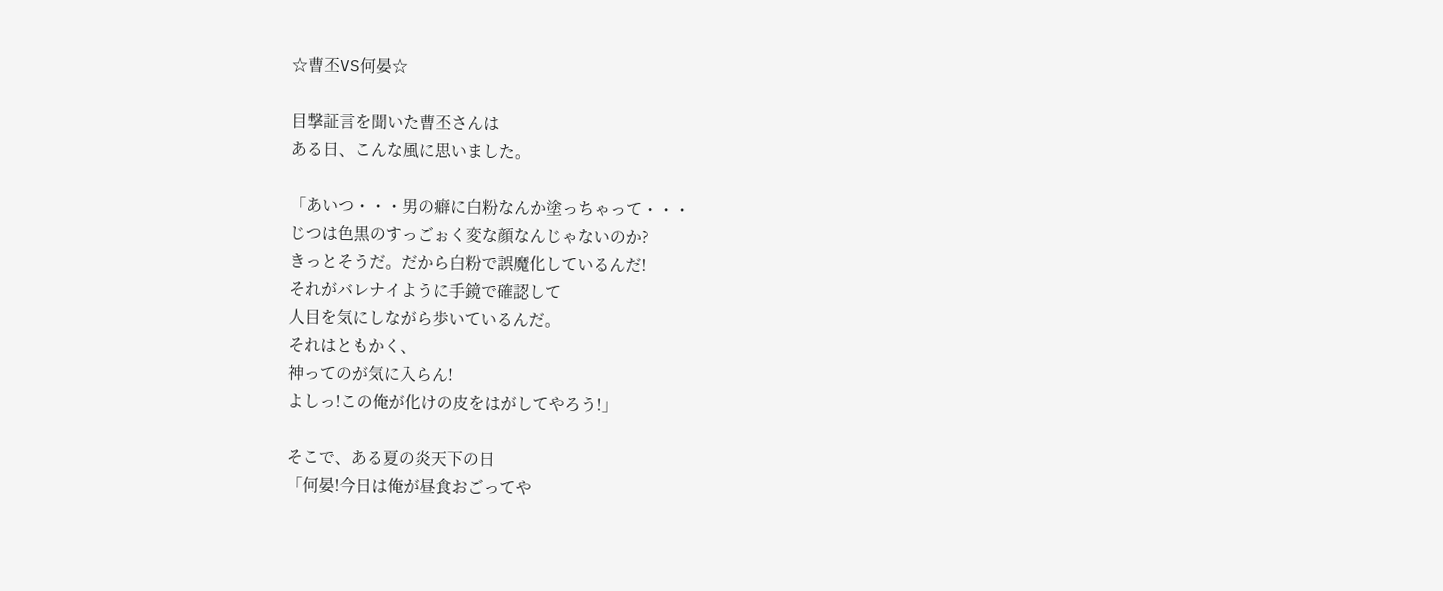☆曹丕VS何晏☆

目撃証言を聞いた曹丕さんは
ある日、こんな風に思いました。

「あいつ・・・男の癖に白粉なんか塗っちゃって・・・
じつは色黒のすっごぉく変な顔なんじゃないのか?
きっとそうだ。だから白粉で誤魔化しているんだ!
それがバレナイように手鏡で確認して
人目を気にしながら歩いているんだ。
それはともかく、
神ってのが気に入らん!
よしっ!この俺が化けの皮をはがしてやろう!」

そこで、ある夏の炎天下の日
「何晏!今日は俺が昼食おごってや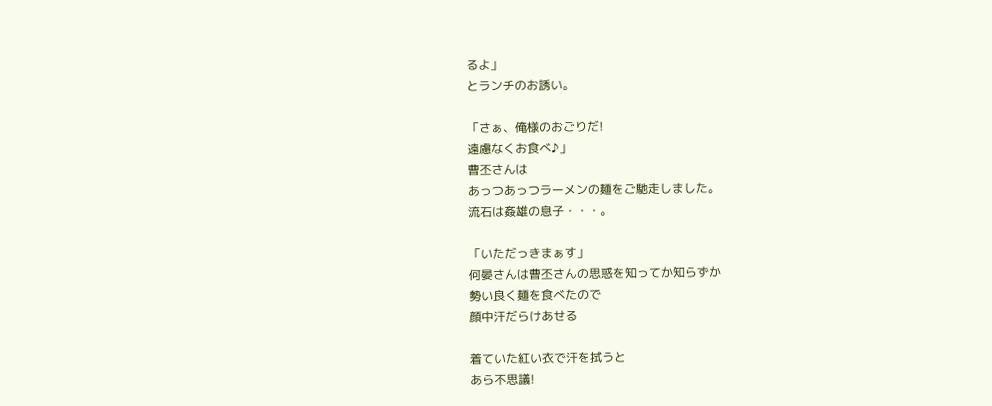るよ」
とランチのお誘い。

「さぁ、俺様のおごりだ!
遠慮なくお食べ♪」
曹丕さんは
あっつあっつラーメンの麺をご馳走しました。
流石は姦雄の息子・・・。

「いただっきまぁす」
何晏さんは曹丕さんの思惑を知ってか知らずか
勢い良く麺を食べたので
顔中汗だらけあせる

着ていた紅い衣で汗を拭うと
あら不思議!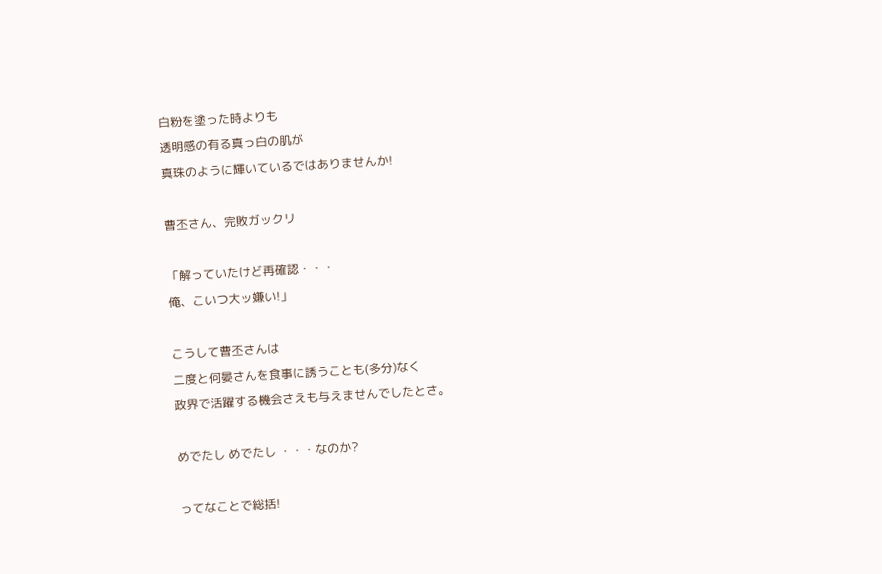白粉を塗った時よりも
透明感の有る真っ白の肌が
真珠のように輝いているではありませんか!

曹丕さん、完敗ガックリ

「解っていたけど再確認・・・
俺、こいつ大ッ嫌い!」

こうして曹丕さんは
二度と何晏さんを食事に誘うことも(多分)なく
政界で活躍する機会さえも与えませんでしたとさ。

めでたし めでたし ・・・なのか?

ってなことで総括!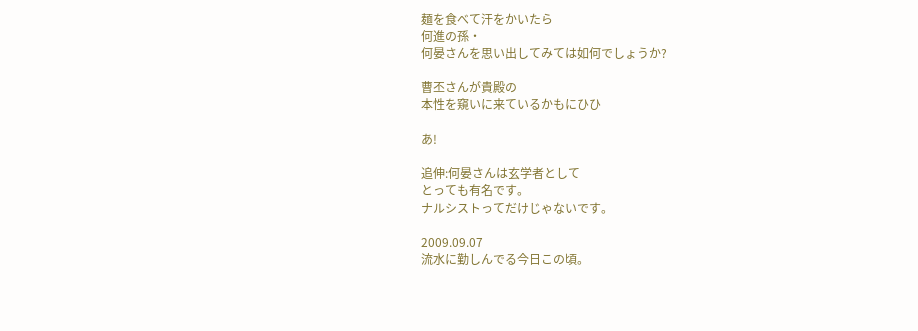麺を食べて汗をかいたら
何進の孫・
何晏さんを思い出してみては如何でしょうか?

曹丕さんが貴殿の
本性を窺いに来ているかもにひひ

あ!

追伸:何晏さんは玄学者として
とっても有名です。
ナルシストってだけじゃないです。

2009.09.07
流水に勤しんでる今日この頃。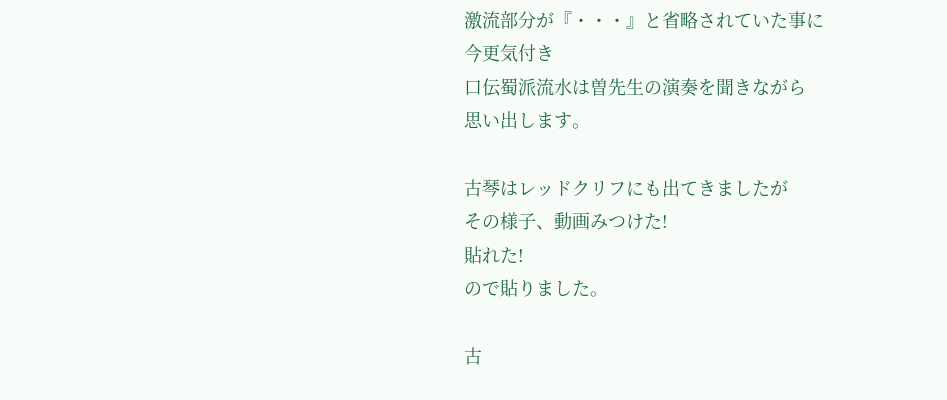激流部分が『・・・』と省略されていた事に
今更気付き
口伝蜀派流水は曽先生の演奏を聞きながら
思い出します。

古琴はレッドクリフにも出てきましたが
その様子、動画みつけた!
貼れた!
ので貼りました。

古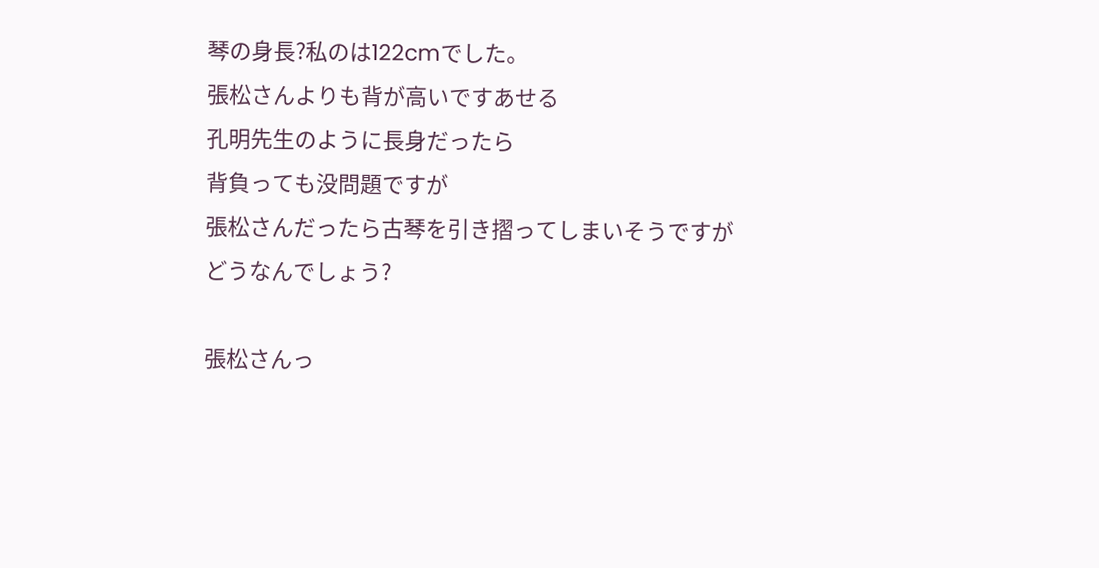琴の身長?私のは122cmでした。
張松さんよりも背が高いですあせる
孔明先生のように長身だったら
背負っても没問題ですが
張松さんだったら古琴を引き摺ってしまいそうですが
どうなんでしょう?

張松さんっ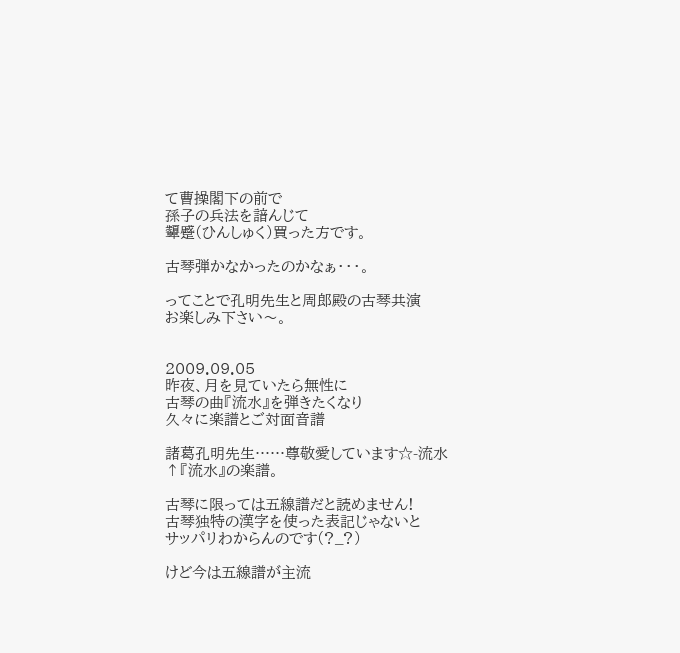て曹操閣下の前で
孫子の兵法を諳んじて
顰蹙(ひんしゅく)買った方です。

古琴弾かなかったのかなぁ・・・。

ってことで孔明先生と周郎殿の古琴共演
お楽しみ下さい〜。


2009.09.05
昨夜、月を見ていたら無性に
古琴の曲『流水』を弾きたくなり
久々に楽譜とご対面音譜

諸葛孔明先生……尊敬愛しています☆-流水
↑『流水』の楽譜。

古琴に限っては五線譜だと読めません!
古琴独特の漢字を使った表記じゃないと
サッパリわからんのです(?_?)

けど今は五線譜が主流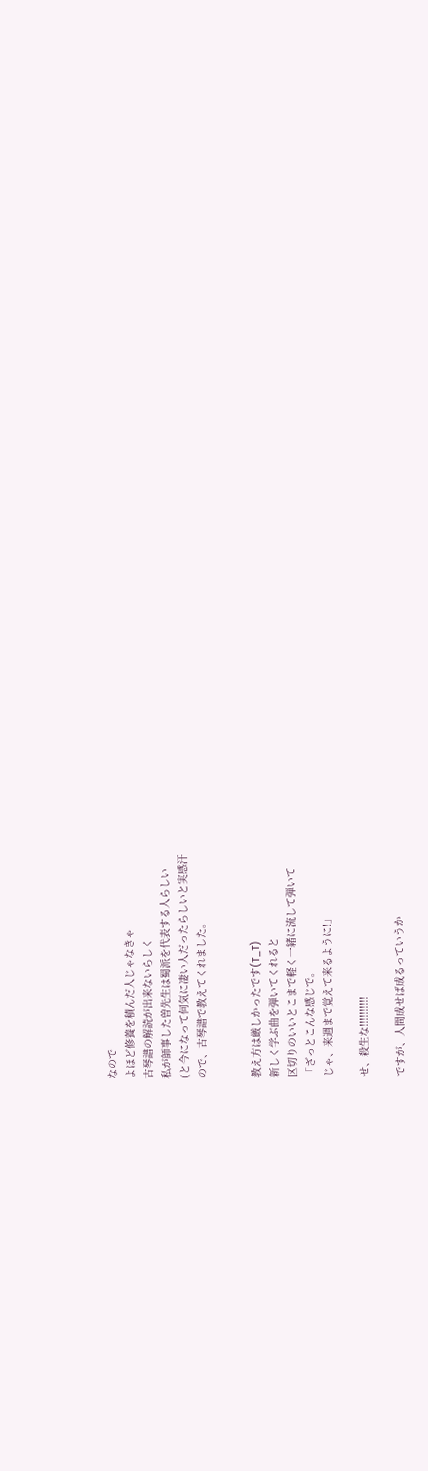なので
よほど修養を積んだ人じゃなきゃ
古琴譜の解読が出来ないらしく
私が師事した曽先生は蜀派を代表する人らしい
(と今になって何気に凄い人だったらしいと実感汗
ので、古琴譜で教えてくれました。


教え方は厳しかったです(T_T)
新しく学ぶ曲を弾いてくれると
区切りのいいとこまで軽く一緒に流して弾いて
「ざっとこんな感じで。
じゃ、来週まで覚えて来るように!」

せ、殺生な!!!!!!!!!!

ですが、人間成せば成るっていうか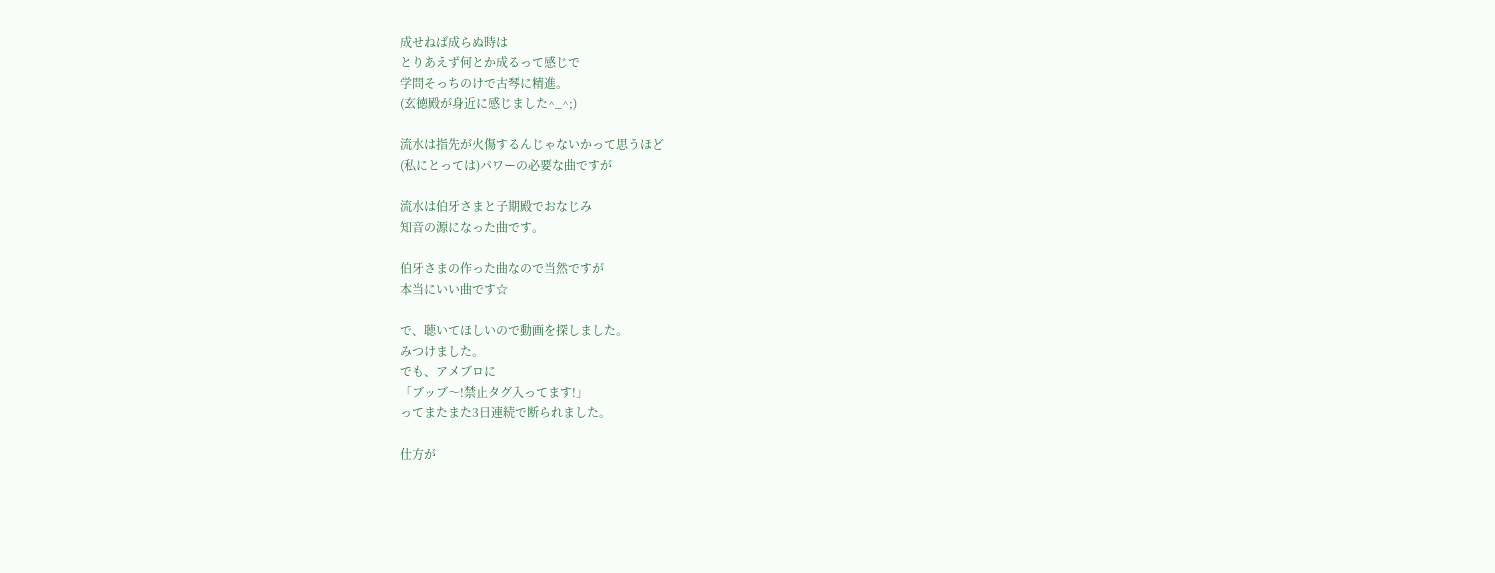成せねば成らぬ時は
とりあえず何とか成るって感じで
学問そっちのけで古琴に精進。
(玄徳殿が身近に感じました^_^;)

流水は指先が火傷するんじゃないかって思うほど
(私にとっては)パワーの必要な曲ですが

流水は伯牙さまと子期殿でおなじみ
知音の源になった曲です。

伯牙さまの作った曲なので当然ですが
本当にいい曲です☆

で、聴いてほしいので動画を探しました。
みつけました。
でも、アメブロに
「ブッブ〜!禁止タグ入ってます!」
ってまたまた3日連続で断られました。

仕方が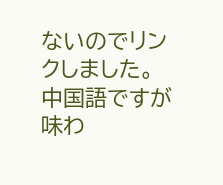ないのでリンクしました。
中国語ですが
味わ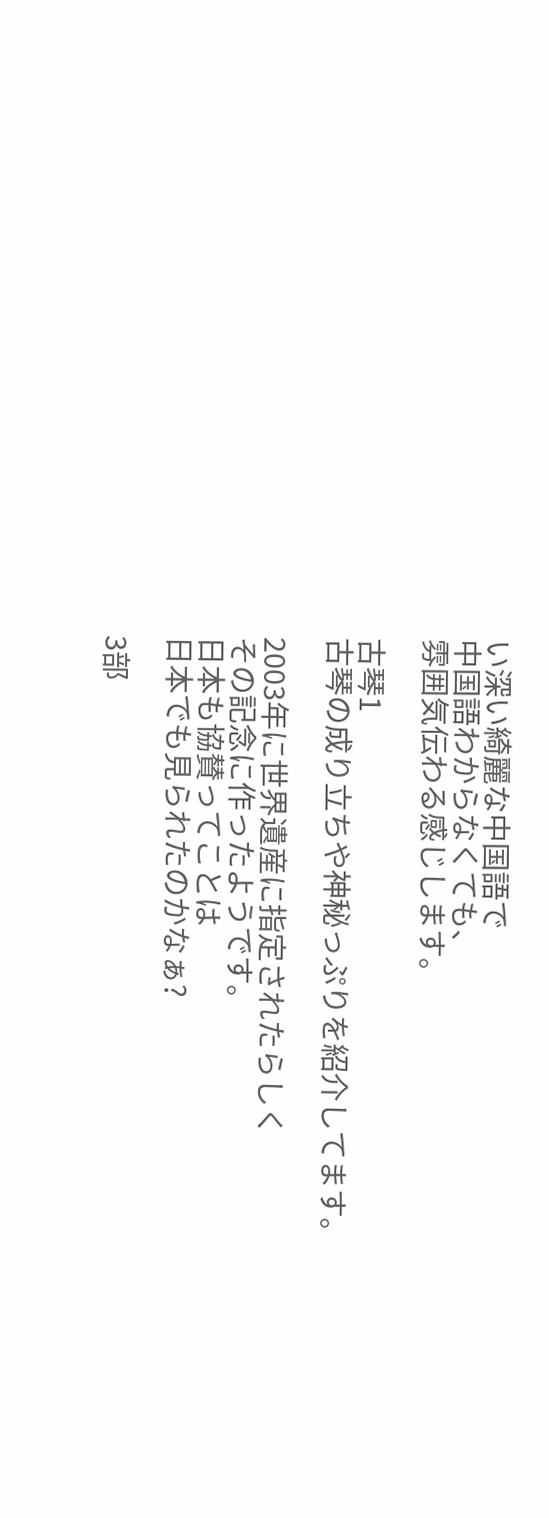い深い綺麗な中国語で
中国語わからなくても、
雰囲気伝わる感じします。

古琴1
古琴の成り立ちや神秘っぷりを紹介してます。

2003年に世界遺産に指定されたらしく
その記念に作ったようです。
日本も協賛ってことは
日本でも見られたのかなぁ?

3部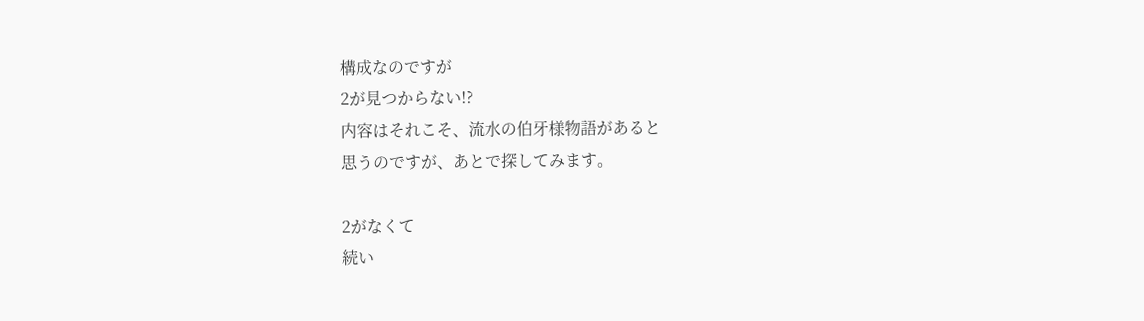構成なのですが
2が見つからない!?
内容はそれこそ、流水の伯牙様物語があると
思うのですが、あとで探してみます。

2がなくて
続い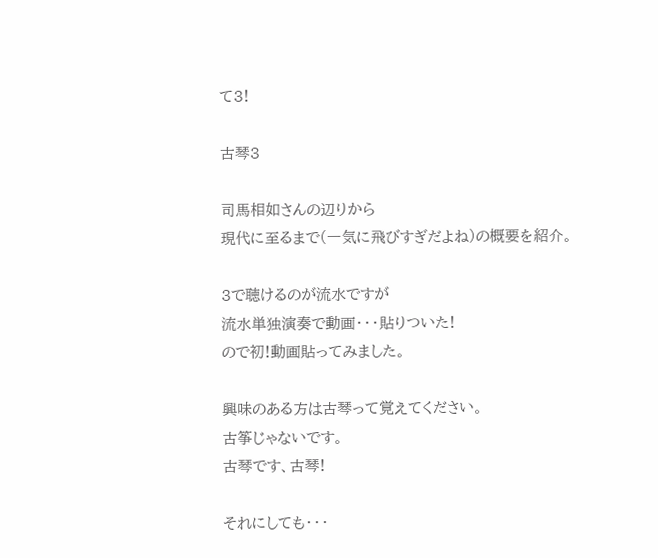て3!

古琴3

司馬相如さんの辺りから
現代に至るまで(一気に飛びすぎだよね)の概要を紹介。

3で聴けるのが流水ですが
流水単独演奏で動画・・・貼りついた!
ので初!動画貼ってみました。

興味のある方は古琴って覚えてください。
古筝じゃないです。
古琴です、古琴!

それにしても・・・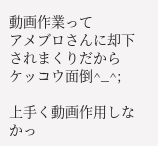動画作業って
アメブロさんに却下されまくりだから
ケッコウ面倒^_^;

上手く動画作用しなかっ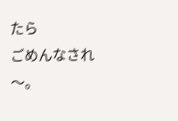たら
ごめんなされ〜。